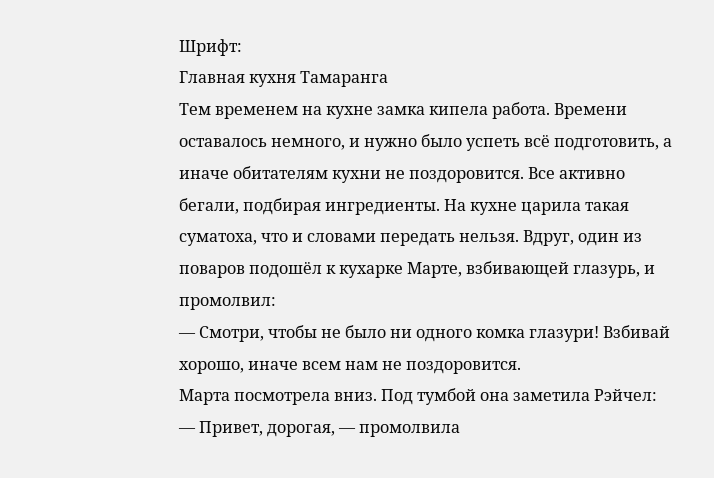Шрифт:
Главная кухня Тамаранга
Тем временем на кухне замка кипела работа. Времени оставалось немного, и нужно было успеть всё подготовить, а иначе обитателям кухни не поздоровится. Все активно бегали, подбирая ингредиенты. На кухне царила такая суматоха, что и словами передать нельзя. Вдруг, один из поваров подошёл к кухарке Марте, взбивающей глазурь, и промолвил:
— Смотри, чтобы не было ни одного комка глазури! Взбивай хорошо, иначе всем нам не поздоровится.
Марта посмотрела вниз. Под тумбой она заметила Рэйчел:
— Привет, дорогая, — промолвила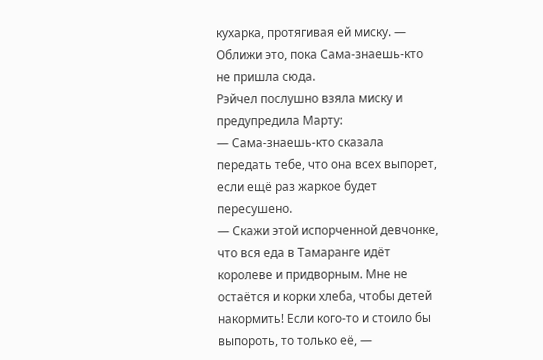кухарка, протягивая ей миску. — Оближи это, пока Сама-знаешь-кто не пришла сюда.
Рэйчел послушно взяла миску и предупредила Марту:
— Сама-знаешь-кто сказала передать тебе, что она всех выпорет, если ещё раз жаркое будет пересушено.
— Скажи этой испорченной девчонке, что вся еда в Тамаранге идёт королеве и придворным. Мне не остаётся и корки хлеба, чтобы детей накормить! Если кого-то и стоило бы выпороть, то только её, —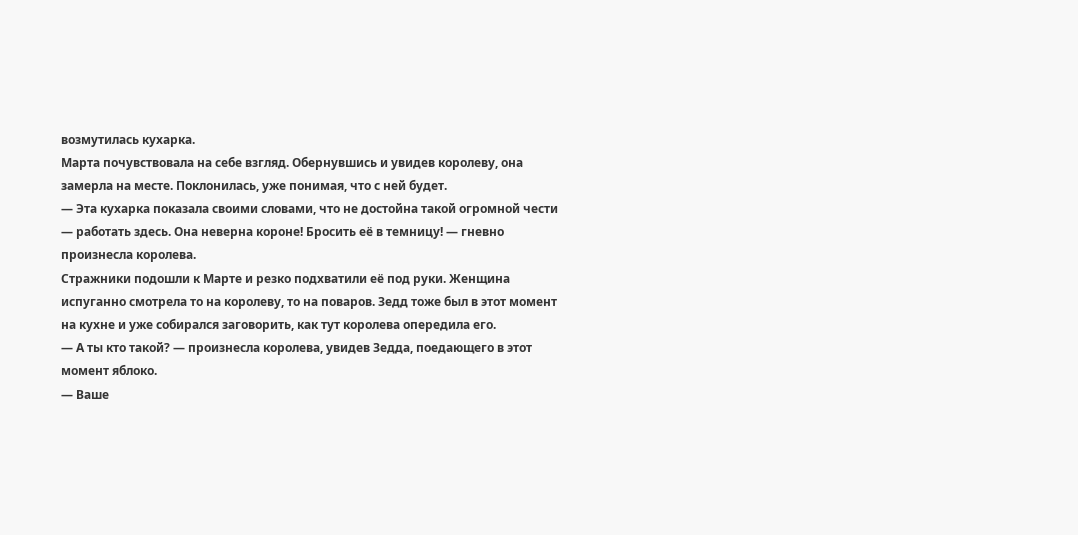возмутилась кухарка.
Марта почувствовала на себе взгляд. Обернувшись и увидев королеву, она замерла на месте. Поклонилась, уже понимая, что с ней будет.
— Эта кухарка показала своими словами, что не достойна такой огромной чести — работать здесь. Она неверна короне! Бросить её в темницу! — гневно произнесла королева.
Стражники подошли к Марте и резко подхватили её под руки. Женщина испуганно смотрела то на королеву, то на поваров. Зедд тоже был в этот момент на кухне и уже собирался заговорить, как тут королева опередила его.
— А ты кто такой? — произнесла королева, увидев Зедда, поедающего в этот момент яблоко.
— Ваше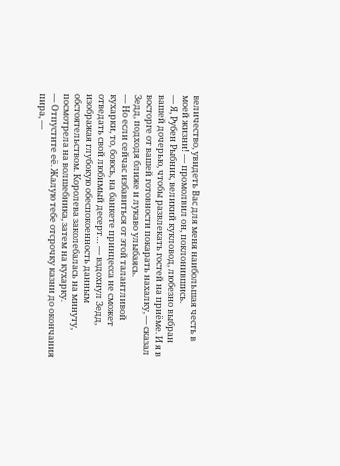величество, увидеть Вас для меня наибольшая честь в моей жизни! — промолвил он, поклонившись.
— Я, Рубен Рыбник, великий кукловод, любезно выбран вашей дочерью, чтобы развлекать гостей на приёме. И я в восторге от вашей готовности покарать нахалку, — сказал Зедд, подходя ближе и лукаво улыбаясь.
— Но если сейчас избавиться от этой талантливой кухарки, то, боюсь, на банкете принцесса не сможет отведать свой любимый десерт… — вздохнул Зедд, изображая глубокую обеспокоенность данным обстоятельством. Королева заколебалась на минуту, посмотрела на волшебника, затем на кухарку.
— Отпустите её. Жалую тебе отсрочку казни до окончания пира, —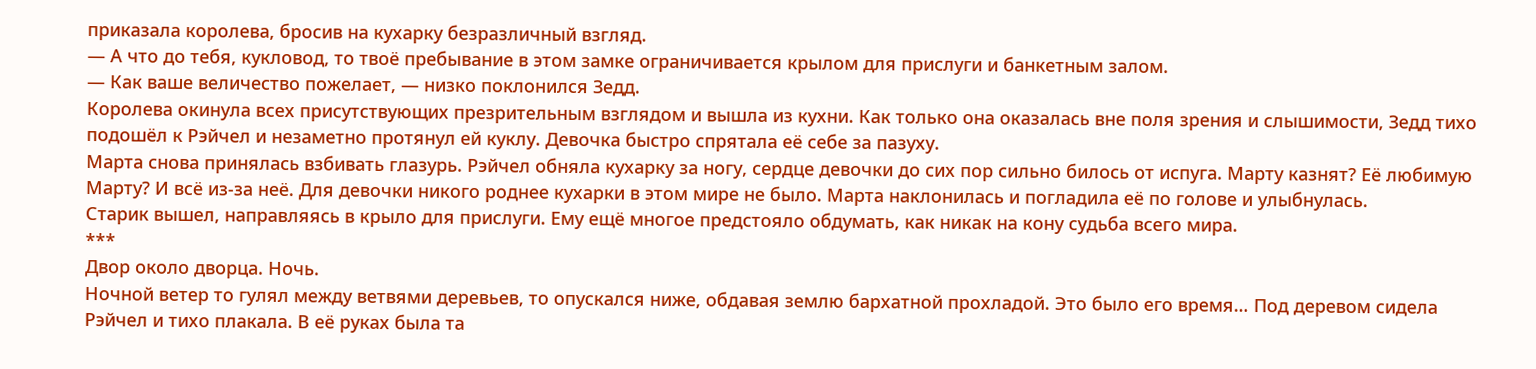приказала королева, бросив на кухарку безразличный взгляд.
— А что до тебя, кукловод, то твоё пребывание в этом замке ограничивается крылом для прислуги и банкетным залом.
— Как ваше величество пожелает, — низко поклонился Зедд.
Королева окинула всех присутствующих презрительным взглядом и вышла из кухни. Как только она оказалась вне поля зрения и слышимости, Зедд тихо подошёл к Рэйчел и незаметно протянул ей куклу. Девочка быстро спрятала её себе за пазуху.
Марта снова принялась взбивать глазурь. Рэйчел обняла кухарку за ногу, сердце девочки до сих пор сильно билось от испуга. Марту казнят? Её любимую Марту? И всё из-за неё. Для девочки никого роднее кухарки в этом мире не было. Марта наклонилась и погладила её по голове и улыбнулась.
Старик вышел, направляясь в крыло для прислуги. Ему ещё многое предстояло обдумать, как никак на кону судьба всего мира.
***
Двор около дворца. Ночь.
Ночной ветер то гулял между ветвями деревьев, то опускался ниже, обдавая землю бархатной прохладой. Это было его время… Под деревом сидела Рэйчел и тихо плакала. В её руках была та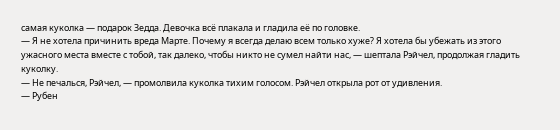самая куколка — подарок Зедда. Девочка всё плакала и гладила её по головке.
— Я не хотела причинить вреда Марте. Почему я всегда делаю всем только хуже? Я хотела бы убежать из этого ужасного места вместе с тобой, так далеко, чтобы никто не сумел найти нас, — шептала Рэйчел, продолжая гладить куколку.
— Не печалься, Рэйчел, — промолвила куколка тихим голосом. Рэйчел открыла рот от удивления.
— Рубен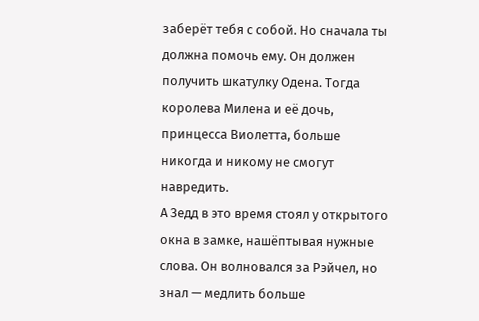заберёт тебя с собой. Но сначала ты должна помочь ему. Он должен получить шкатулку Одена. Тогда королева Милена и её дочь, принцесса Виолетта, больше никогда и никому не смогут навредить.
А Зедд в это время стоял у открытого окна в замке, нашёптывая нужные слова. Он волновался за Рэйчел, но знал — медлить больше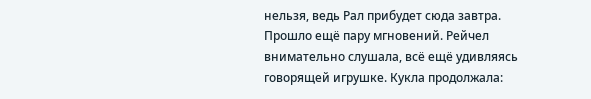нельзя, ведь Рал прибудет сюда завтра.
Прошло ещё пару мгновений. Рейчел внимательно слушала, всё ещё удивляясь говорящей игрушке. Кукла продолжала: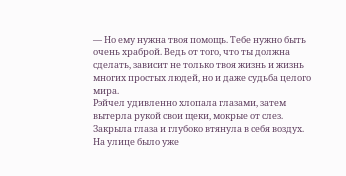— Но ему нужна твоя помощь. Тебе нужно быть очень храброй. Ведь от того, что ты должна сделать, зависит не только твоя жизнь и жизнь многих простых людей, но и даже судьба целого мира.
Рэйчел удивленно хлопала глазами, затем вытерла рукой свои щеки, мокрые от слез. Закрыла глаза и глубоко втянула в себя воздух. На улице было уже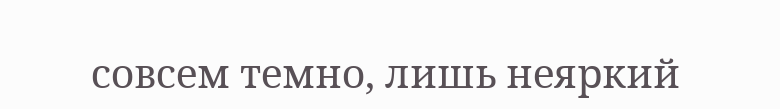совсем темно, лишь неяркий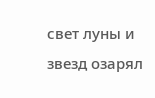свет луны и звезд озарял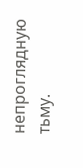непроглядную тьму.